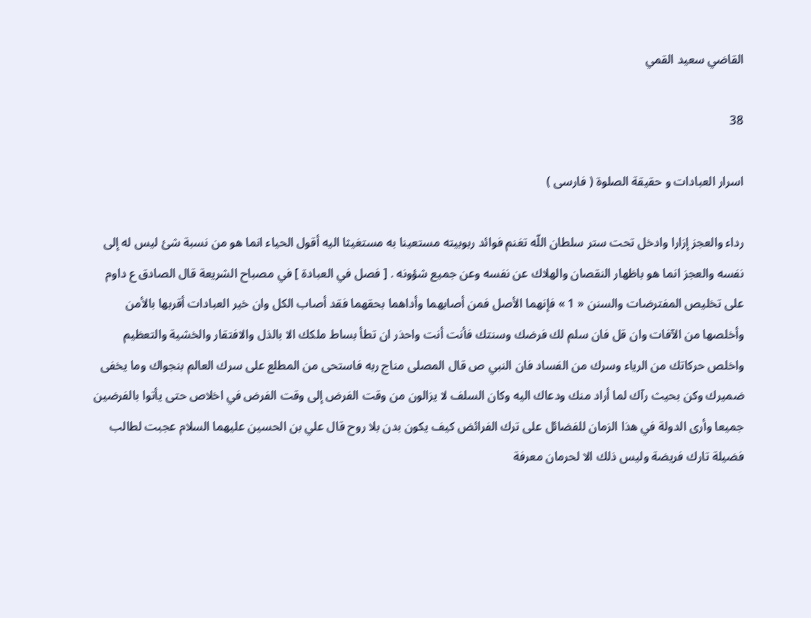القاضي سعيد القمي

38

اسرار العبادات و حقيقة الصلوة ( فارسى )

رداء والعجز إزارا وادخل تحت ستر سلطان اللّه تغنم فوائد ربوبيته مستعينا به مستغيثا اليه أقول الحياء انما هو من نسبة شئ ليس له إلى نفسه والعجز انما هو باظهار النقصان والهلاك عن نفسه وعن جميع شؤونه . [ فصل في العبادة ] في مصباح الشريعة قال الصادق ع داوم على تخليص المفترضات والسنن « 1 » فإنهما الأصل فمن أصابهما وأداهما بحقهما فقد أصاب الكل وان خير العبادات أقربها بالأمن وأخلصها من الآفات وان قل فان سلم لك فرضك وسنتك فأنت أنت واحذر ان تطأ بساط ملكك الا بالذل والافتقار والخشية والتعظيم واخلص حركاتك من الرياء وسرك من الفساد فان النبي ص قال المصلى مناج ربه فاستحى من المطلع على سرك العالم بنجواك وما يخفى ضميرك وكن بحيث رآك لما أراد منك ودعاك اليه وكان السلف لا يزالون من وقت الفرض إلى وقت الفرض في اخلاص حتى يأتوا بالفرضين جميعا وأرى الدولة في هذا الزمان للفضائل على ترك الفرائض كيف يكون بدن بلا روح قال علي بن الحسين عليهما السلام عجبت لطالب فضيلة تارك فريضة وليس ذلك الا لحرمان معرفة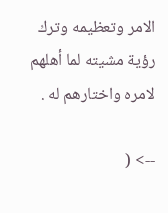الامر وتعظيمه وترك رؤية مشيته لما أهلهم لامره واختارهم له .

--> (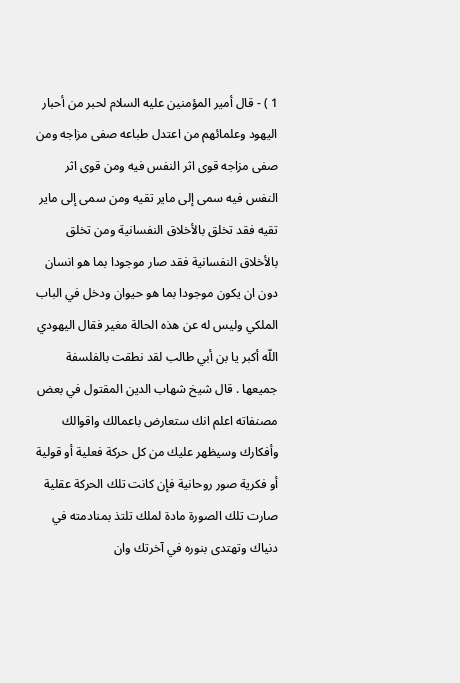1 ) - قال أمير المؤمنين عليه السلام لحبر من أحبار اليهود وعلمائهم من اعتدل طباعه صفى مزاجه ومن صفى مزاجه قوى اثر النفس فيه ومن قوى اثر النفس فيه سمى إلى ماير تقيه ومن سمى إلى ماير تقيه فقد تخلق بالأخلاق النفسانية ومن تخلق بالأخلاق النفسانية فقد صار موجودا بما هو انسان دون ان يكون موجودا بما هو حيوان ودخل في الباب الملكي وليس له عن هذه الحالة مغير فقال اليهودي اللّه أكبر يا بن أبي طالب لقد نطقت بالفلسفة جميعها . قال شيخ شهاب الدين المقتول في بعض مصنفاته اعلم انك ستعارض باعمالك واقوالك وأفكارك وسيظهر عليك من كل حركة فعلية أو قولية أو فكرية صور روحانية فإن كانت تلك الحركة عقلية صارت تلك الصورة مادة لملك تلتذ بمنادمته في دنياك وتهتدى بنوره في آخرتك وان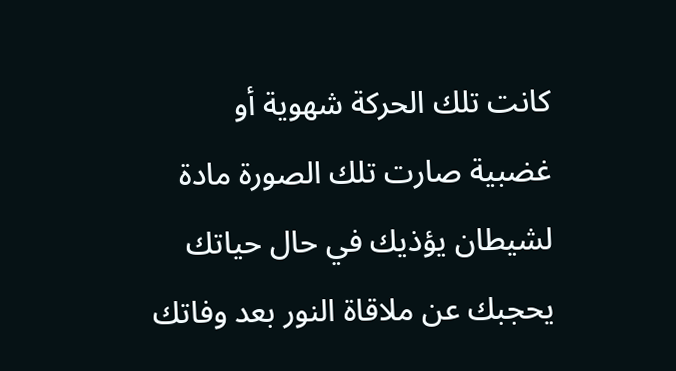كانت تلك الحركة شهوية أو غضبية صارت تلك الصورة مادة لشيطان يؤذيك في حال حياتك يحجبك عن ملاقاة النور بعد وفاتك